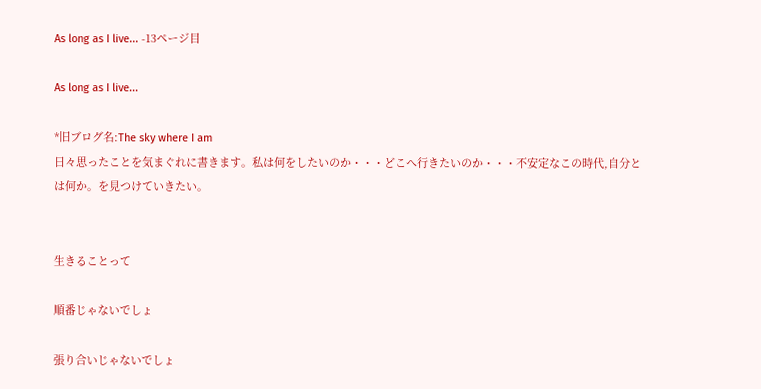As long as I live... -13ページ目

As long as I live...

*旧ブログ名:The sky where I am
日々思ったことを気まぐれに書きます。私は何をしたいのか・・・どこへ行きたいのか・・・不安定なこの時代,自分とは何か。を見つけていきたい。


生きることって

順番じゃないでしょ

張り合いじゃないでしょ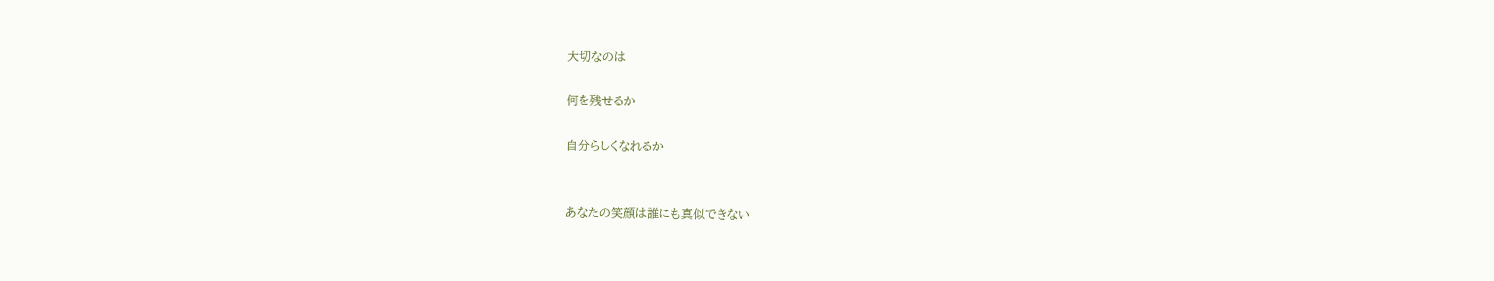大切なのは

何を残せるか

自分らしくなれるか


あなたの笑顔は誰にも真似できない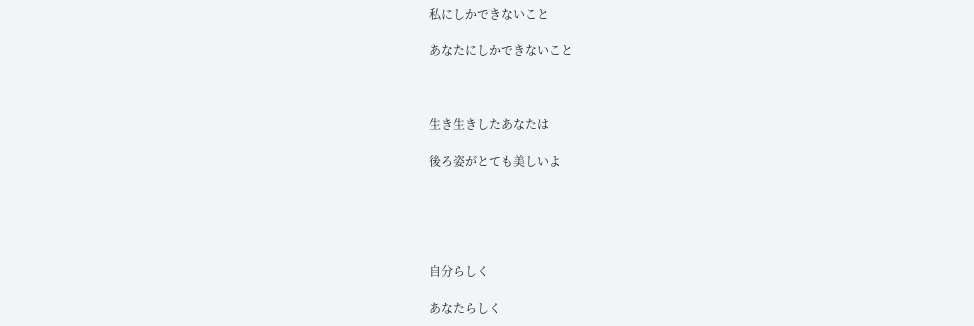私にしかできないこと

あなたにしかできないこと



生き生きしたあなたは

後ろ姿がとても美しいよ





自分らしく

あなたらしく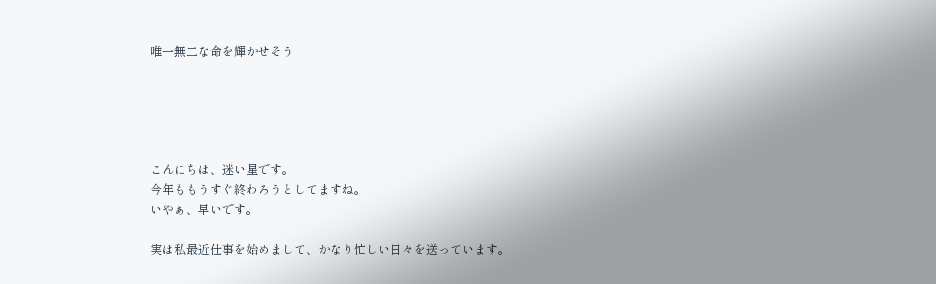唯一無二な命を輝かせそう





こんにちは、迷い星です。
今年ももうすぐ終わろうとしてますね。
いやぁ、早いです。

実は私最近仕事を始めまして、かなり忙しい日々を送っています。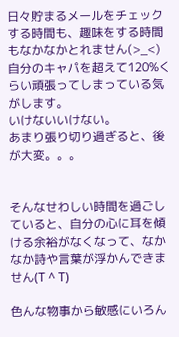日々貯まるメールをチェックする時間も、趣味をする時間もなかなかとれません(>_<)
自分のキャパを超えて120%くらい頑張ってしまっている気がします。
いけないいけない。
あまり張り切り過ぎると、後が大変。。。


そんなせわしい時間を過ごしていると、自分の心に耳を傾ける余裕がなくなって、なかなか詩や言葉が浮かんできません(T ^ T)

色んな物事から敏感にいろん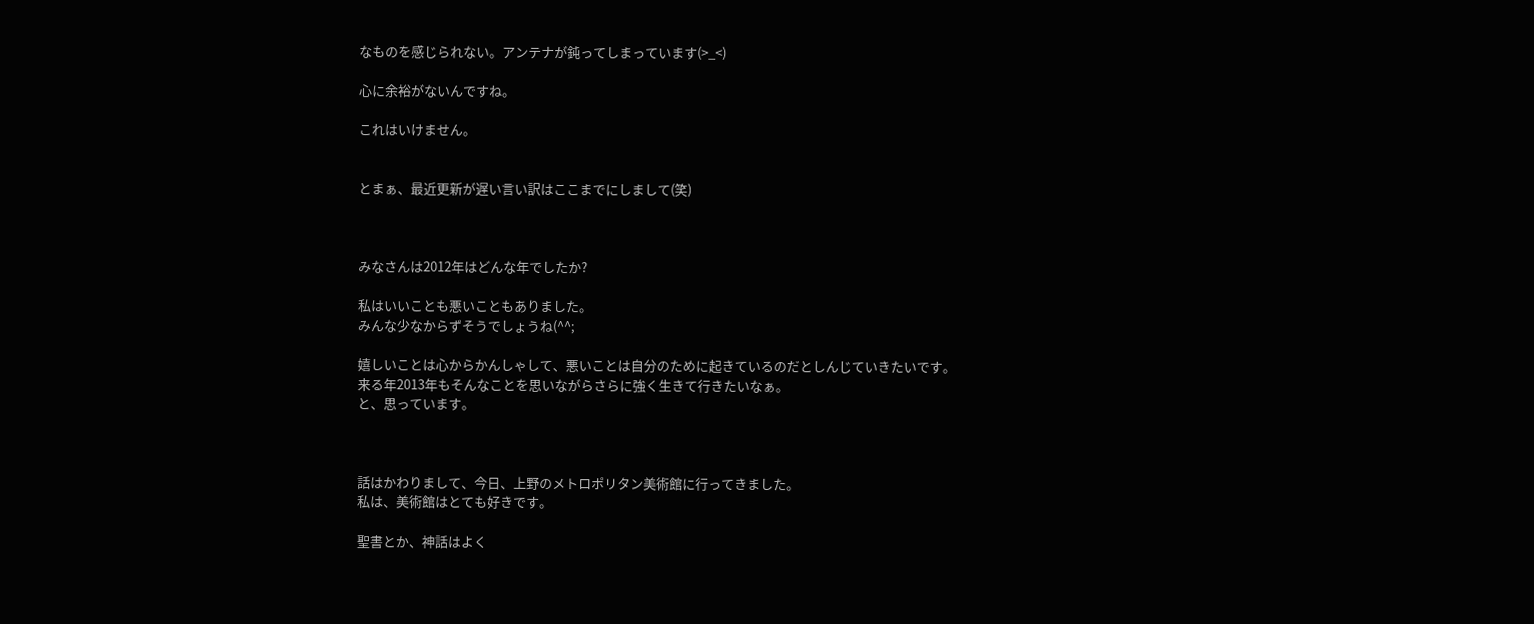なものを感じられない。アンテナが鈍ってしまっています(>_<)

心に余裕がないんですね。

これはいけません。


とまぁ、最近更新が遅い言い訳はここまでにしまして(笑)



みなさんは2012年はどんな年でしたか?

私はいいことも悪いこともありました。
みんな少なからずそうでしょうね(^^;

嬉しいことは心からかんしゃして、悪いことは自分のために起きているのだとしんじていきたいです。
来る年2013年もそんなことを思いながらさらに強く生きて行きたいなぁ。
と、思っています。



話はかわりまして、今日、上野のメトロポリタン美術館に行ってきました。
私は、美術館はとても好きです。

聖書とか、神話はよく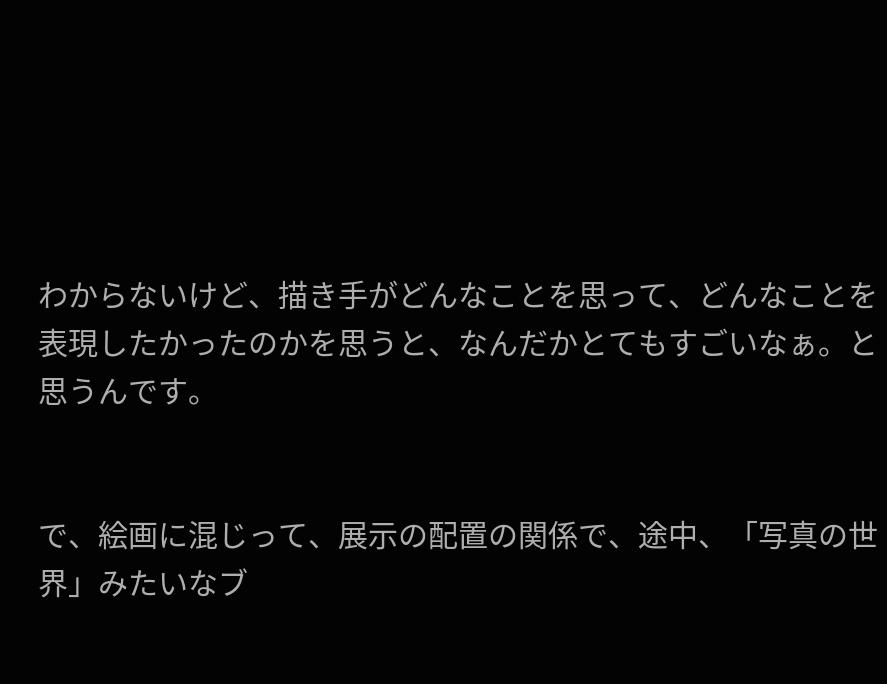わからないけど、描き手がどんなことを思って、どんなことを表現したかったのかを思うと、なんだかとてもすごいなぁ。と思うんです。


で、絵画に混じって、展示の配置の関係で、途中、「写真の世界」みたいなブ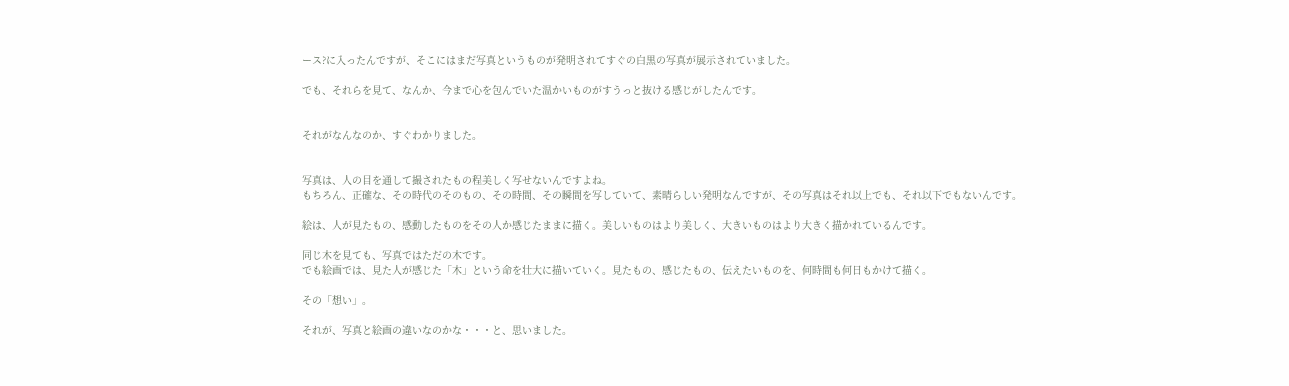ース?に入ったんですが、そこにはまだ写真というものが発明されてすぐの白黒の写真が展示されていました。

でも、それらを見て、なんか、今まで心を包んでいた温かいものがすうっと抜ける感じがしたんです。


それがなんなのか、すぐわかりました。


写真は、人の目を通して撮されたもの程美しく写せないんですよね。
もちろん、正確な、その時代のそのもの、その時間、その瞬間を写していて、素晴らしい発明なんですが、その写真はそれ以上でも、それ以下でもないんです。

絵は、人が見たもの、感動したものをその人か感じたままに描く。美しいものはより美しく、大きいものはより大きく描かれているんです。

同じ木を見ても、写真ではただの木です。
でも絵画では、見た人が感じた「木」という命を壮大に描いていく。見たもの、感じたもの、伝えたいものを、何時間も何日もかけて描く。

その「想い」。

それが、写真と絵画の違いなのかな・・・と、思いました。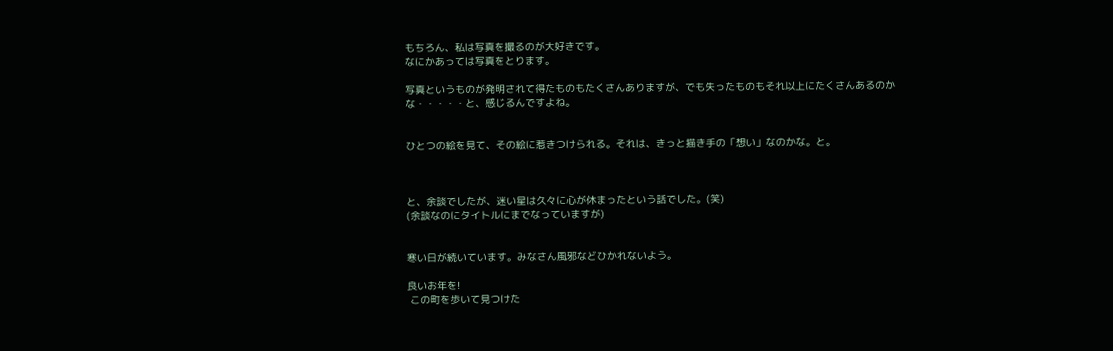もちろん、私は写真を撮るのが大好きです。
なにかあっては写真をとります。

写真というものが発明されて得たものもたくさんありますが、でも失ったものもそれ以上にたくさんあるのかな・・・・・と、感じるんですよね。


ひとつの絵を見て、その絵に惹きつけられる。それは、きっと描き手の「想い」なのかな。と。



と、余談でしたが、迷い星は久々に心が休まったという話でした。(笑)
(余談なのにタイトルにまでなっていますが)


寒い日が続いています。みなさん風邪などひかれないよう。

良いお年を!
 この町を歩いて見つけた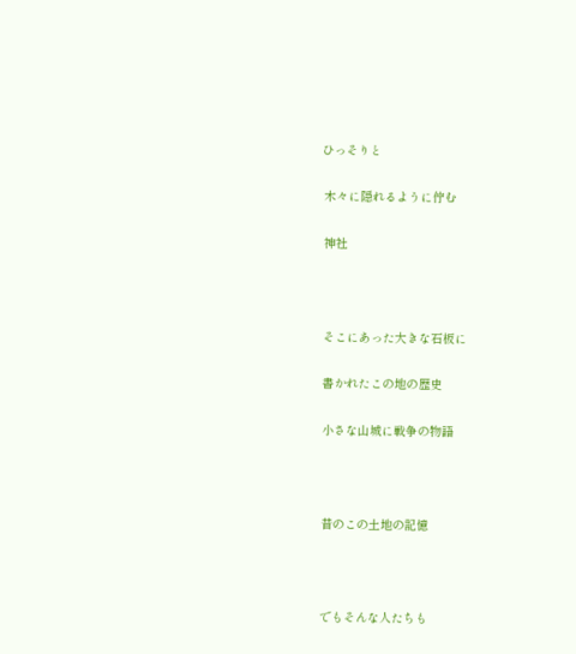ひっそりと

 木々に隠れるように佇む

 神社



 そこにあった大きな石板に

 書かれたこの地の歴史

 小さな山城に戦争の物語



 昔のこの土地の記憶



 でもそんな人たちも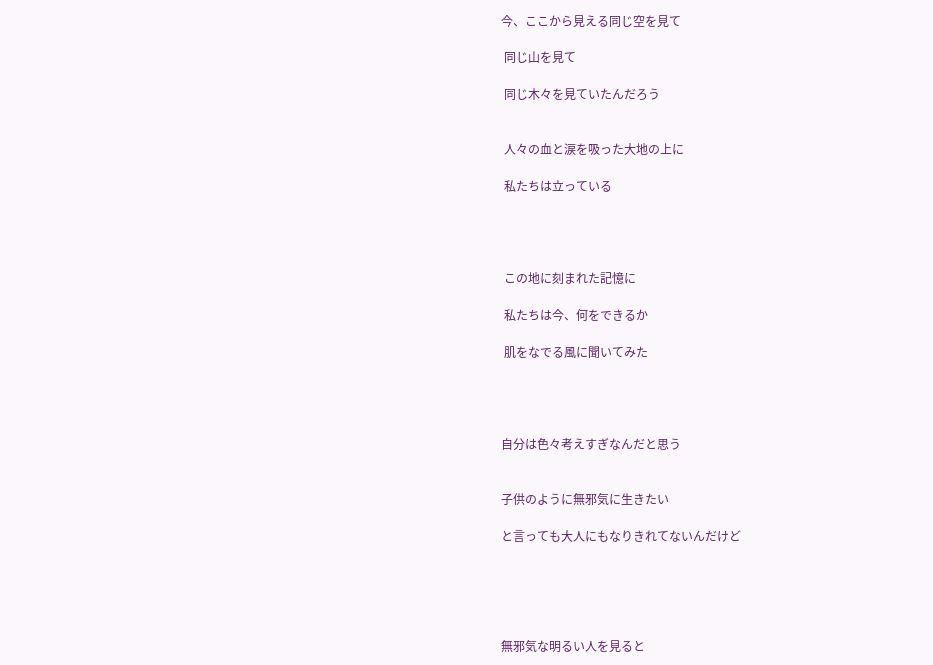今、ここから見える同じ空を見て

 同じ山を見て

 同じ木々を見ていたんだろう


 人々の血と涙を吸った大地の上に

 私たちは立っている




 この地に刻まれた記憶に

 私たちは今、何をできるか

 肌をなでる風に聞いてみた




自分は色々考えすぎなんだと思う


子供のように無邪気に生きたい

と言っても大人にもなりきれてないんだけど





無邪気な明るい人を見ると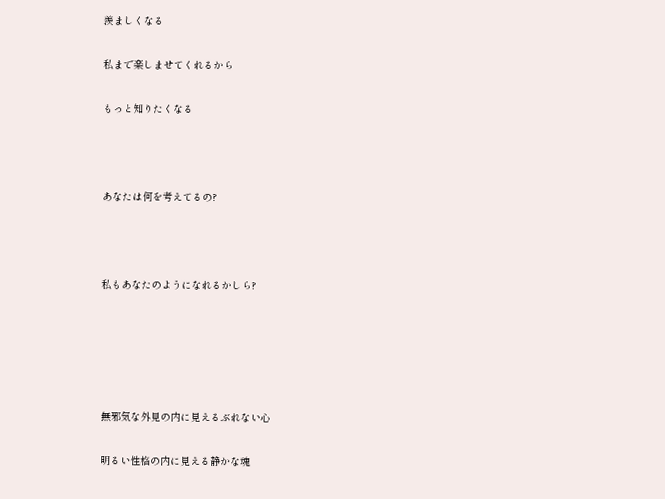羨ましくなる

私まで楽しませてくれるから

もっと知りたくなる



あなたは何を考えてるの?



私もあなたのようになれるかしら?





無邪気な外見の内に見えるぶれない心

明るい性格の内に見える静かな魂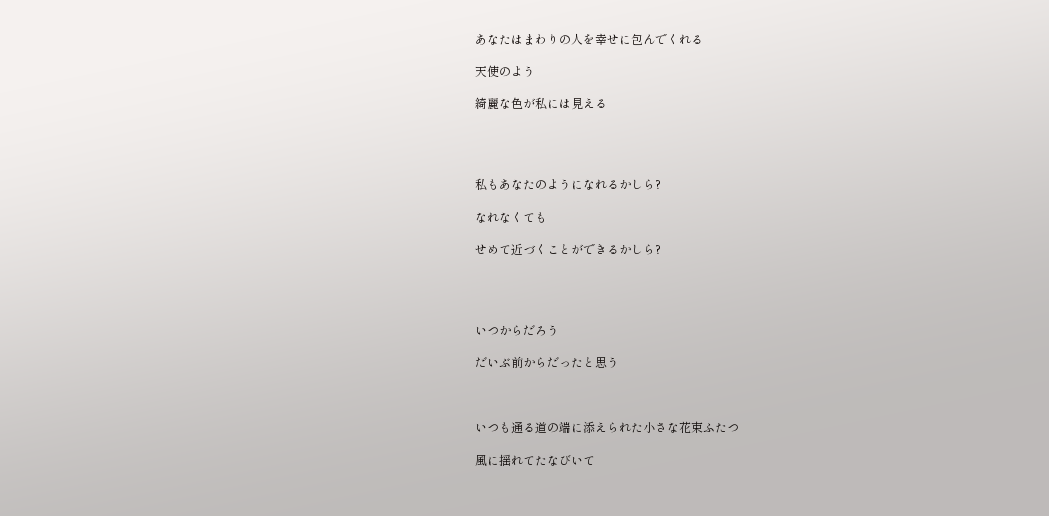あなたはまわりの人を幸せに包んでくれる

天使のよう

綺麗な色が私には見える




私もあなたのようになれるかしら?

なれなくても

せめて近づくことができるかしら?




いつからだろう

だいぶ前からだったと思う



いつも通る道の端に添えられた小さな花束ふたつ

風に揺れてたなびいて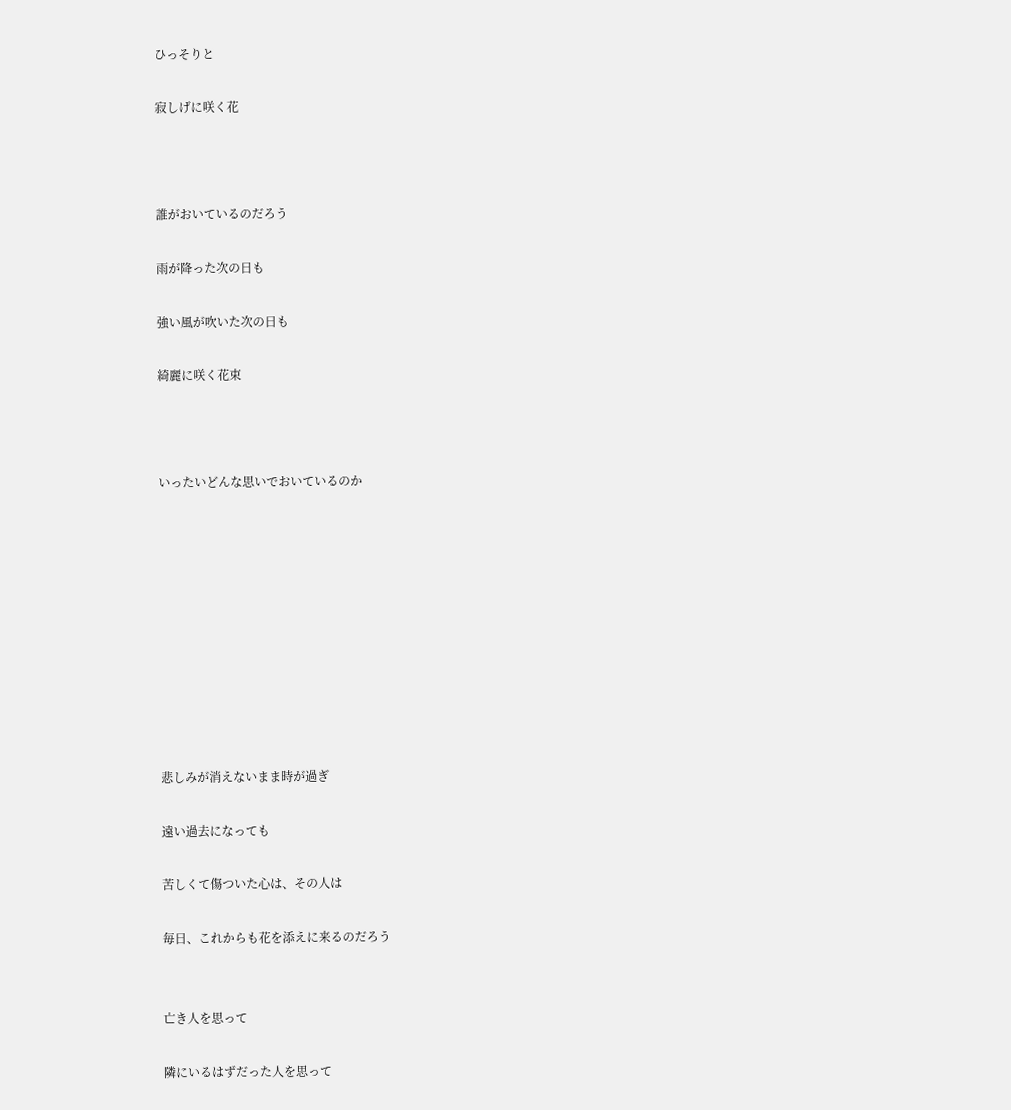ひっそりと

寂しげに咲く花



誰がおいているのだろう

雨が降った次の日も

強い風が吹いた次の日も

綺麗に咲く花束



いったいどんな思いでおいているのか










悲しみが消えないまま時が過ぎ

遠い過去になっても

苦しくて傷ついた心は、その人は

毎日、これからも花を添えに来るのだろう


亡き人を思って

隣にいるはずだった人を思って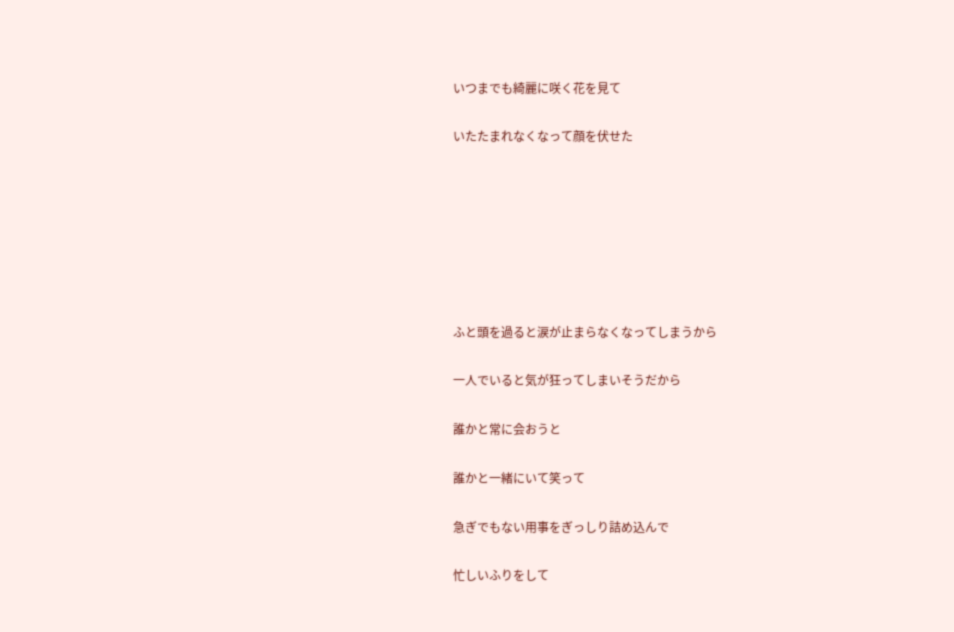いつまでも綺麗に咲く花を見て

いたたまれなくなって顔を伏せた







ふと頭を過ると涙が止まらなくなってしまうから

一人でいると気が狂ってしまいそうだから

誰かと常に会おうと

誰かと一緒にいて笑って

急ぎでもない用事をぎっしり詰め込んで

忙しいふりをして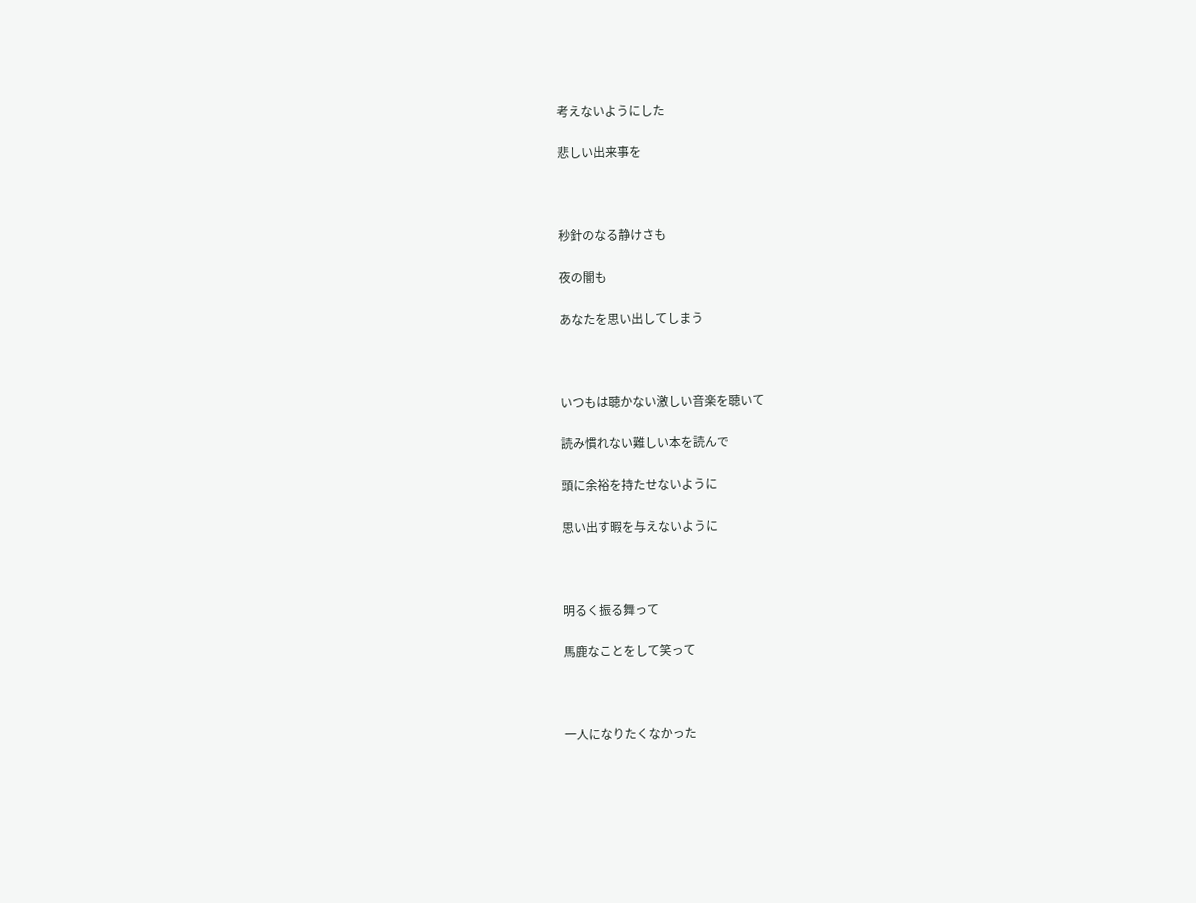考えないようにした

悲しい出来事を



秒針のなる静けさも

夜の闇も

あなたを思い出してしまう



いつもは聴かない激しい音楽を聴いて

読み慣れない難しい本を読んで

頭に余裕を持たせないように

思い出す暇を与えないように



明るく振る舞って

馬鹿なことをして笑って



一人になりたくなかった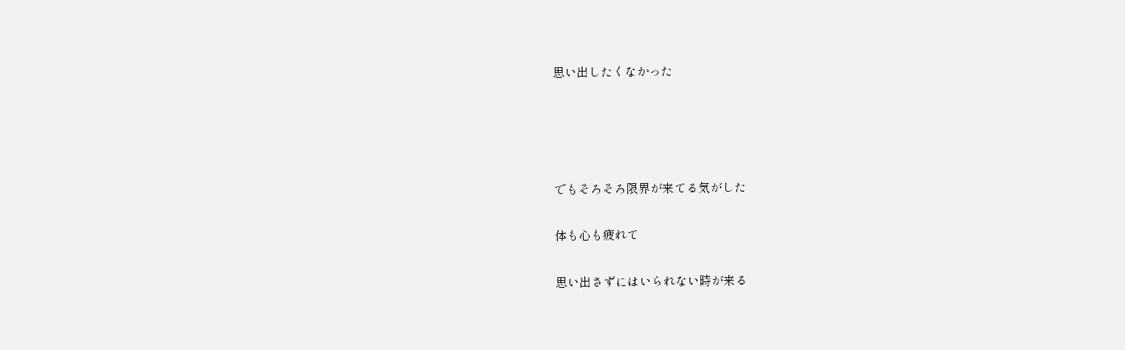思い出したくなかった




でもそろそろ限界が来てる気がした

体も心も疲れて

思い出さずにはいられない時が来る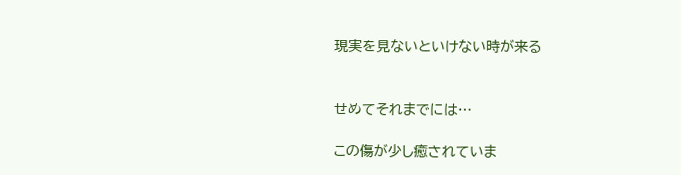現実を見ないといけない時が来る


せめてそれまでには…

この傷が少し癒されていま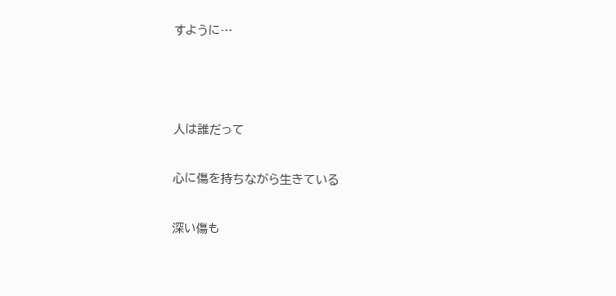すように…



人は誰だって

心に傷を持ちながら生きている

深い傷も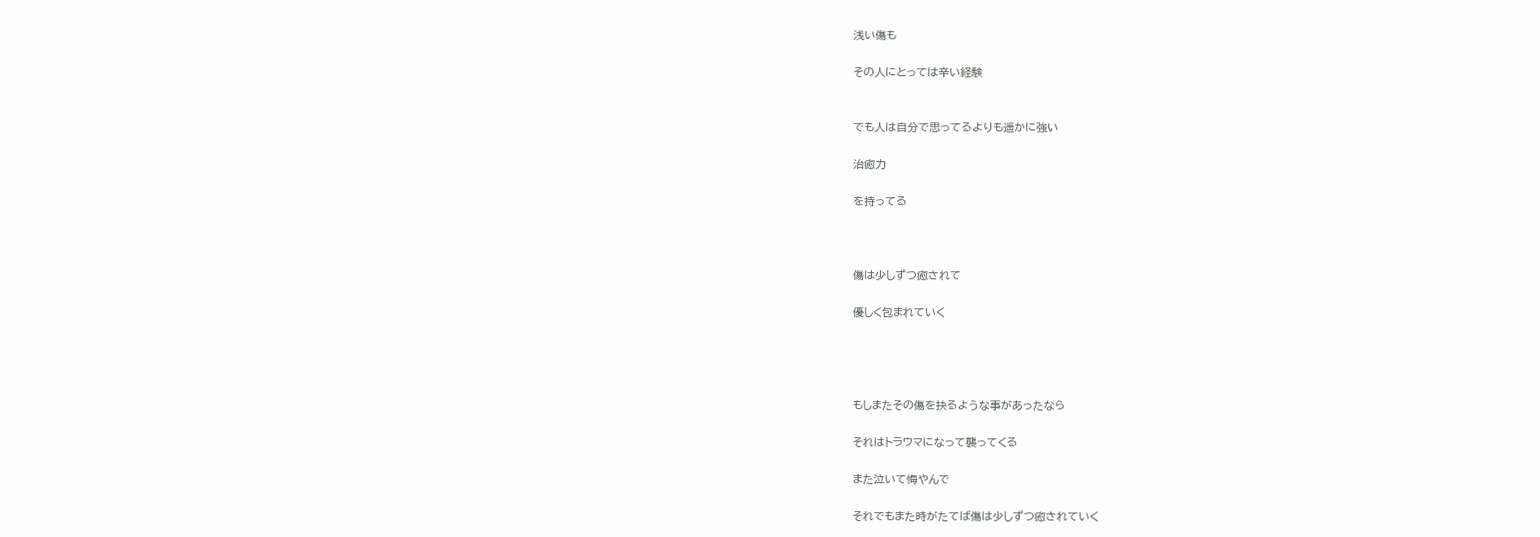浅い傷も

その人にとっては辛い経験


でも人は自分で思ってるよりも遥かに強い

治癒力

を持ってる



傷は少しずつ癒されて

優しく包まれていく




もしまたその傷を抉るような事があったなら

それはトラウマになって襲ってくる

また泣いて悔やんで

それでもまた時がたてば傷は少しずつ癒されていく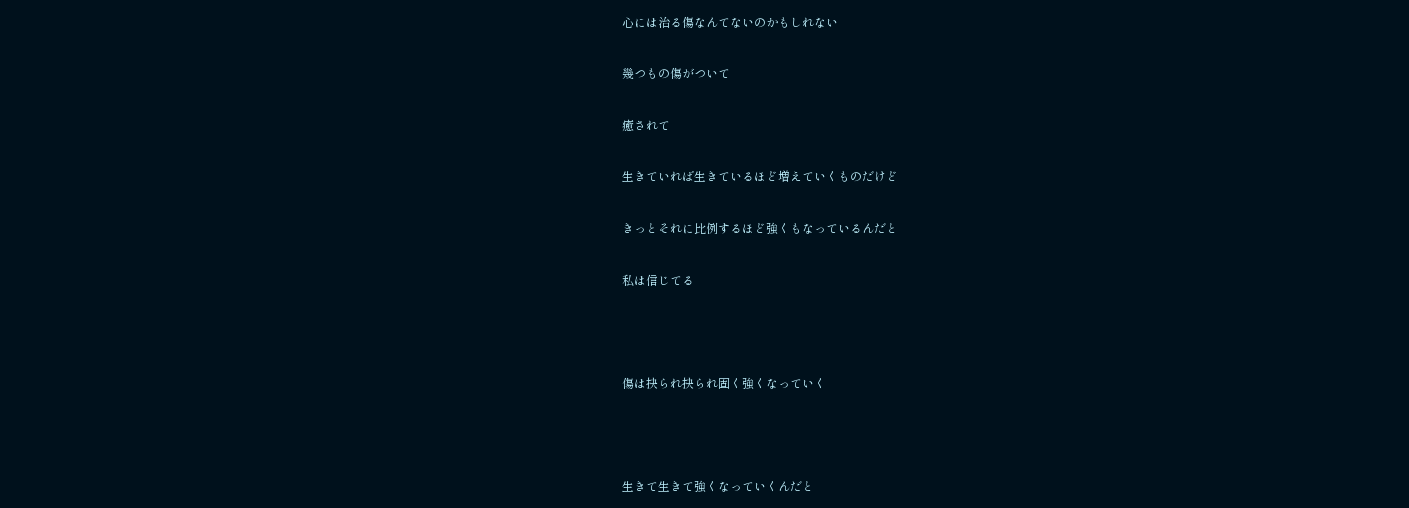心には治る傷なんてないのかもしれない

幾つもの傷がついて

癒されて

生きていれば生きているほど増えていくものだけど

きっとそれに比例するほど強くもなっているんだと

私は信じてる



傷は抉られ抉られ固く強くなっていく



生きて生きて強くなっていくんだと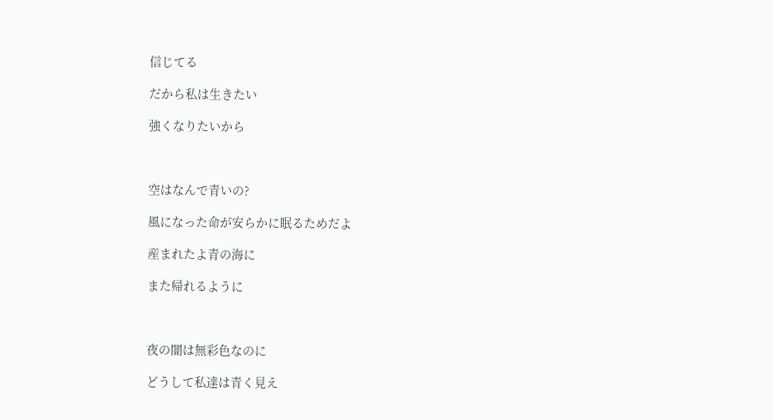信じてる

だから私は生きたい

強くなりたいから



空はなんで青いの?

風になった命が安らかに眠るためだよ

産まれたよ青の海に

また帰れるように



夜の闇は無彩色なのに

どうして私達は青く見え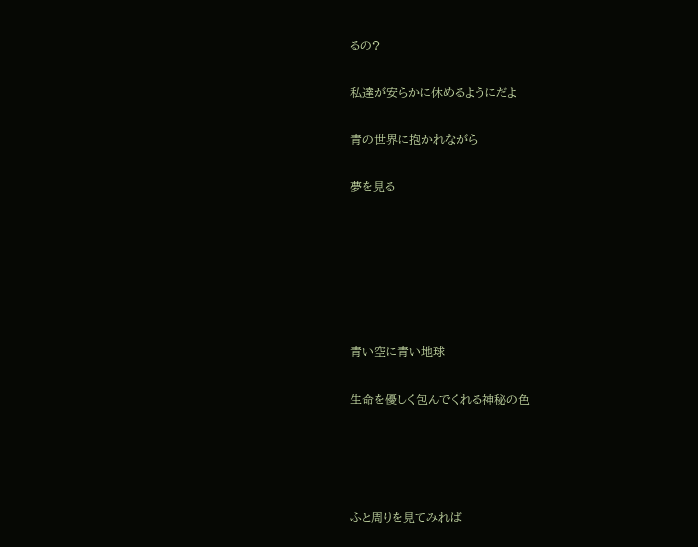るの?

私達が安らかに休めるようにだよ

青の世界に抱かれながら

夢を見る






青い空に青い地球

生命を優しく包んでくれる神秘の色




ふと周りを見てみれば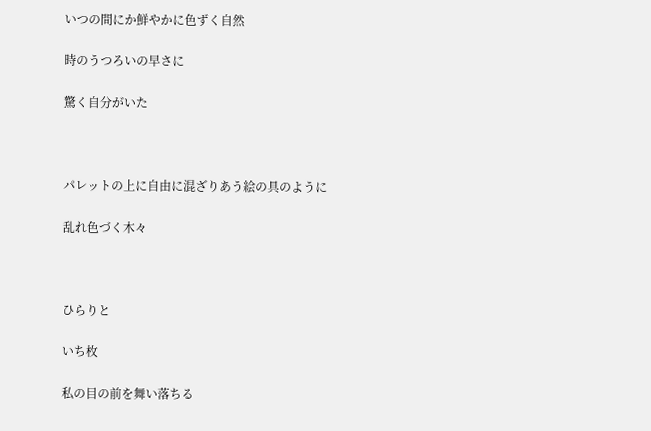いつの間にか鮮やかに色ずく自然

時のうつろいの早さに

驚く自分がいた



パレットの上に自由に混ざりあう絵の具のように

乱れ色づく木々



ひらりと

いち枚

私の目の前を舞い落ちる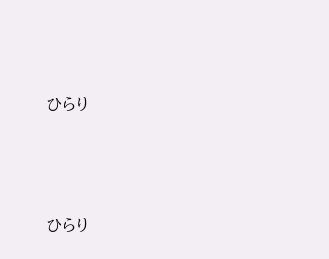ひらり



ひらり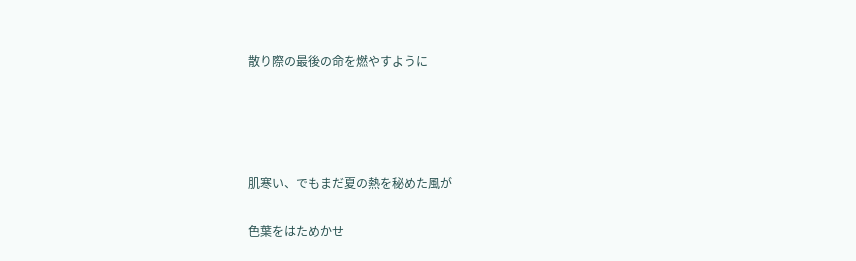散り際の最後の命を燃やすように




肌寒い、でもまだ夏の熱を秘めた風が

色葉をはためかせ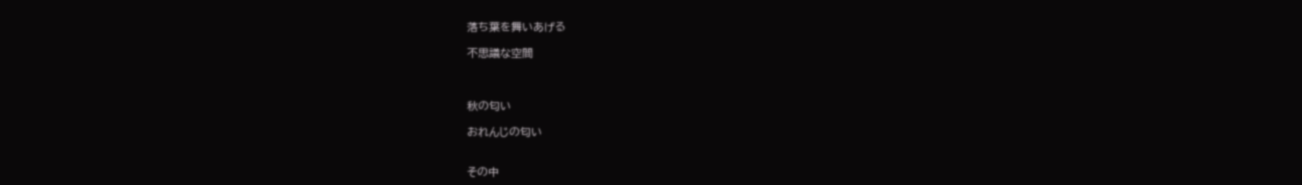落ち葉を舞いあげる

不思議な空間



秋の匂い

おれんじの匂い


その中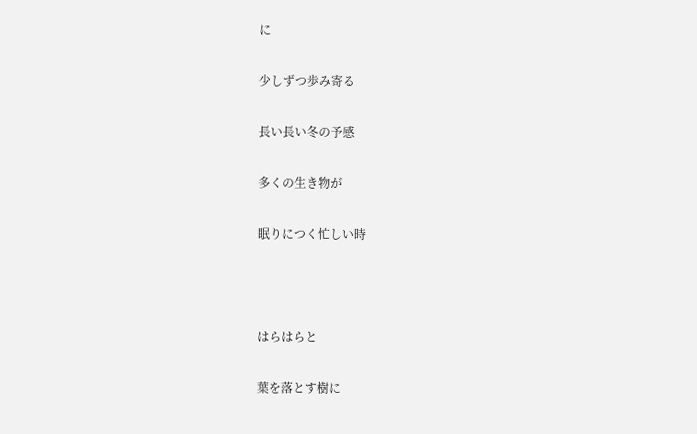に

少しずつ歩み寄る

長い長い冬の予感

多くの生き物が

眠りにつく忙しい時



はらはらと

葉を落とす樹に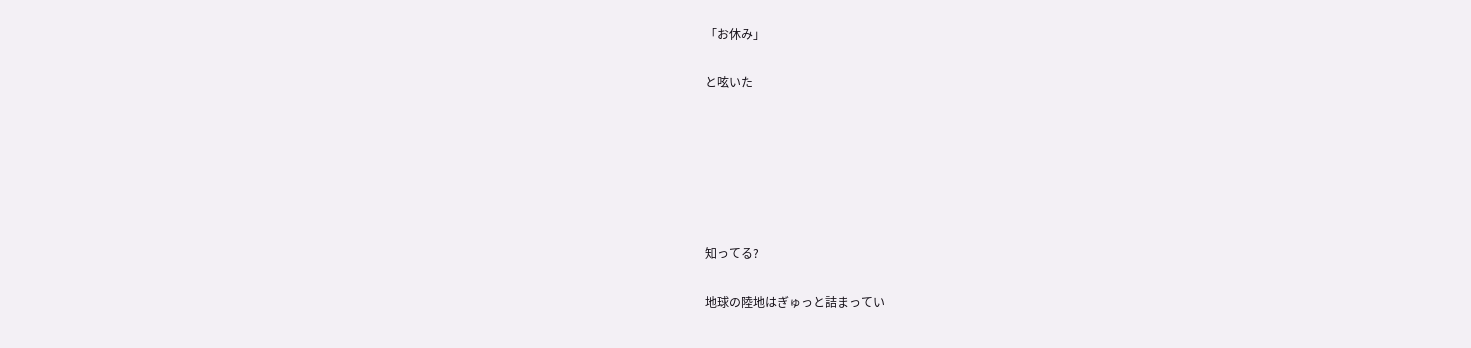「お休み」

と呟いた






知ってる?

地球の陸地はぎゅっと詰まってい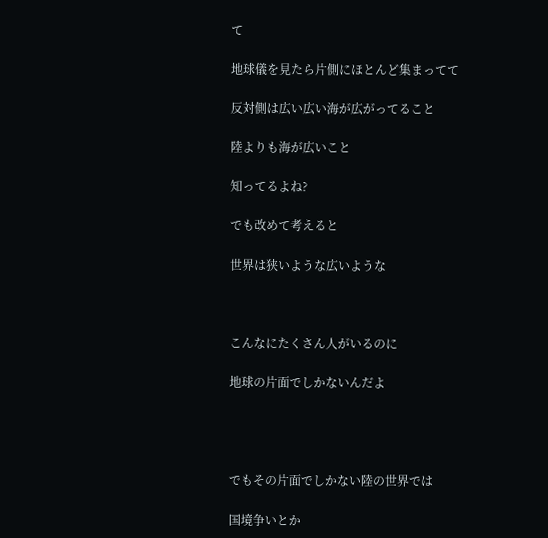て

地球儀を見たら片側にほとんど集まってて

反対側は広い広い海が広がってること

陸よりも海が広いこと

知ってるよね?

でも改めて考えると

世界は狭いような広いような



こんなにたくさん人がいるのに

地球の片面でしかないんだよ




でもその片面でしかない陸の世界では

国境争いとか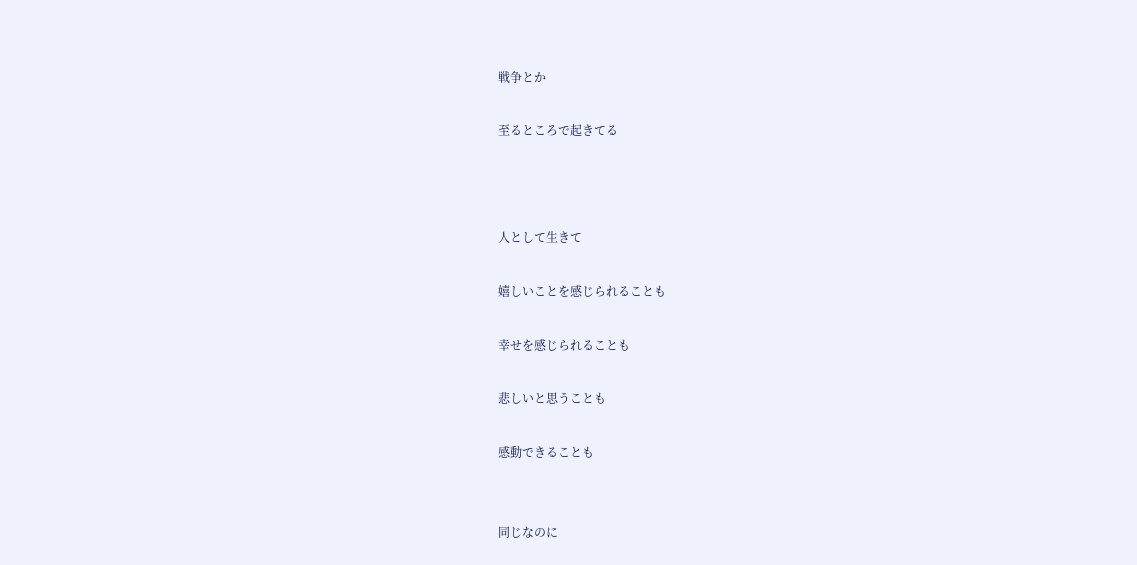戦争とか

至るところで起きてる



人として生きて

嬉しいことを感じられることも

幸せを感じられることも

悲しいと思うことも

感動できることも


同じなのに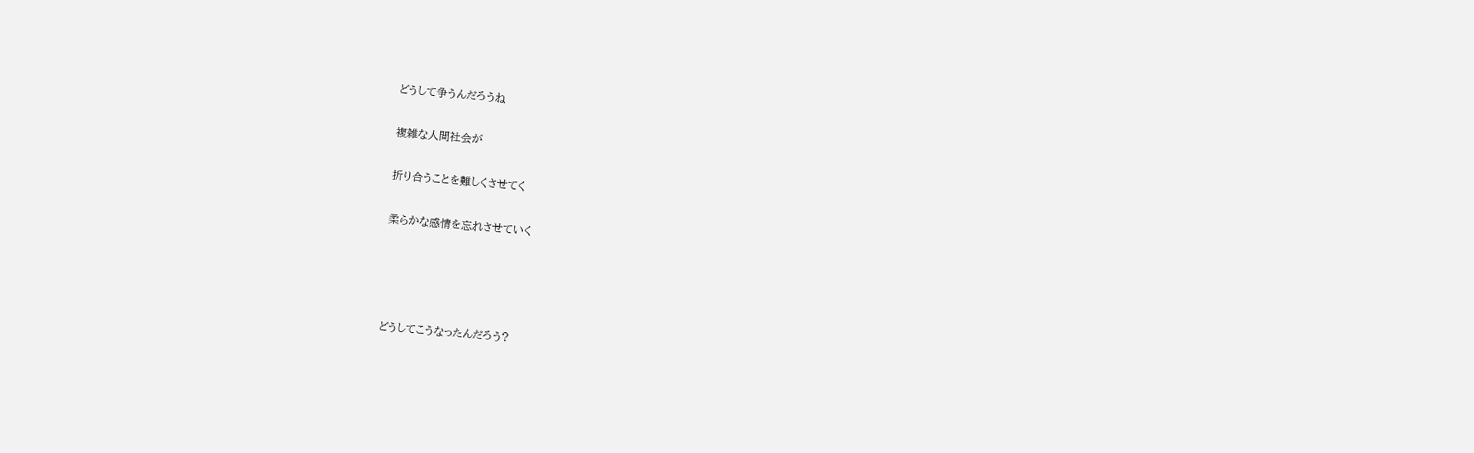どうして争うんだろうね

複雑な人間社会が

折り合うことを難しくさせてく

柔らかな感情を忘れさせていく




どうしてこうなったんだろう?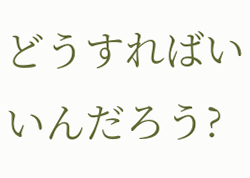どうすればいいんだろう?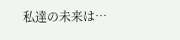私達の未来は…